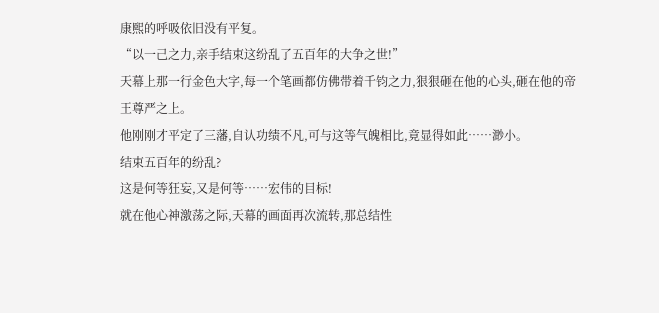康熙的呼吸依旧没有平复。
“以一己之力,亲手结束这纷乱了五百年的大争之世!”
天幕上那一行金色大字,每一个笔画都仿佛带着千钧之力,狠狠砸在他的心头,砸在他的帝王尊严之上。
他刚刚才平定了三藩,自认功绩不凡,可与这等气魄相比,竟显得如此……渺小。
结束五百年的纷乱?
这是何等狂妄,又是何等……宏伟的目标!
就在他心神激荡之际,天幕的画面再次流转,那总结性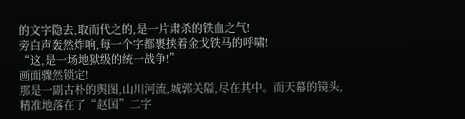的文字隐去,取而代之的,是一片肃杀的铁血之气!
旁白声轰然炸响,每一个字都裹挟着金戈铁马的呼啸!
“这,是一场地狱级的统一战争!”
画面骤然锁定!
那是一副古朴的舆图,山川河流,城郭关隘,尽在其中。而天幕的镜头,精准地落在了“赵国”二字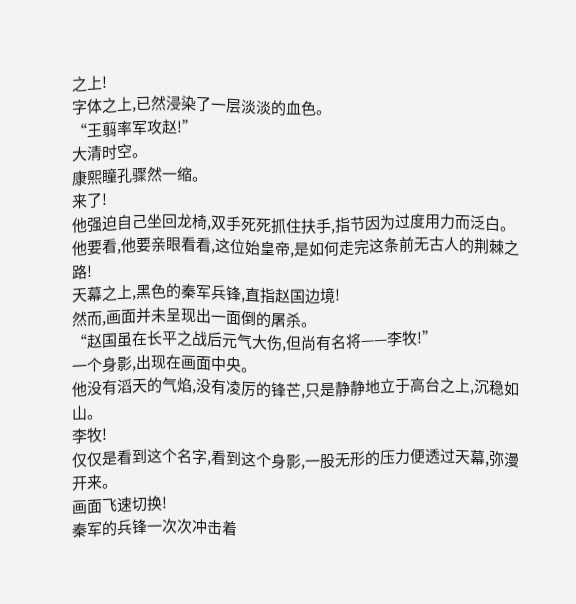之上!
字体之上,已然浸染了一层淡淡的血色。
“王翦率军攻赵!”
大清时空。
康熙瞳孔骤然一缩。
来了!
他强迫自己坐回龙椅,双手死死抓住扶手,指节因为过度用力而泛白。他要看,他要亲眼看看,这位始皇帝,是如何走完这条前无古人的荆棘之路!
天幕之上,黑色的秦军兵锋,直指赵国边境!
然而,画面并未呈现出一面倒的屠杀。
“赵国虽在长平之战后元气大伤,但尚有名将——李牧!”
一个身影,出现在画面中央。
他没有滔天的气焰,没有凌厉的锋芒,只是静静地立于高台之上,沉稳如山。
李牧!
仅仅是看到这个名字,看到这个身影,一股无形的压力便透过天幕,弥漫开来。
画面飞速切换!
秦军的兵锋一次次冲击着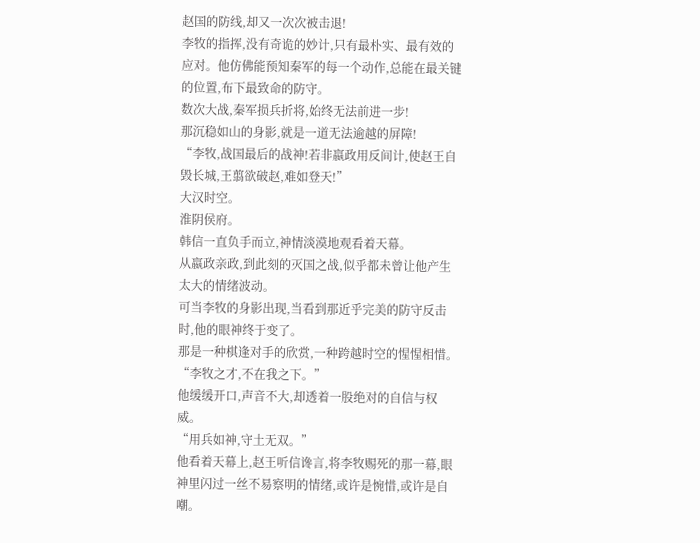赵国的防线,却又一次次被击退!
李牧的指挥,没有奇诡的妙计,只有最朴实、最有效的应对。他仿佛能预知秦军的每一个动作,总能在最关键的位置,布下最致命的防守。
数次大战,秦军损兵折将,始终无法前进一步!
那沉稳如山的身影,就是一道无法逾越的屏障!
“李牧,战国最后的战神!若非嬴政用反间计,使赵王自毁长城,王翦欲破赵,难如登天!”
大汉时空。
淮阴侯府。
韩信一直负手而立,神情淡漠地观看着天幕。
从嬴政亲政,到此刻的灭国之战,似乎都未曾让他产生太大的情绪波动。
可当李牧的身影出现,当看到那近乎完美的防守反击时,他的眼神终于变了。
那是一种棋逢对手的欣赏,一种跨越时空的惺惺相惜。
“李牧之才,不在我之下。”
他缓缓开口,声音不大,却透着一股绝对的自信与权威。
“用兵如神,守土无双。”
他看着天幕上,赵王听信谗言,将李牧赐死的那一幕,眼神里闪过一丝不易察明的情绪,或许是惋惜,或许是自嘲。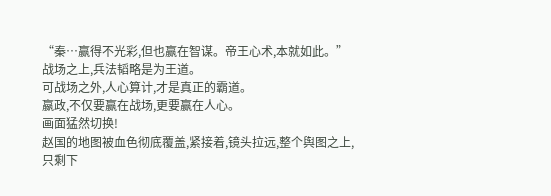“秦…赢得不光彩,但也赢在智谋。帝王心术,本就如此。”
战场之上,兵法韬略是为王道。
可战场之外,人心算计,才是真正的霸道。
嬴政,不仅要赢在战场,更要赢在人心。
画面猛然切换!
赵国的地图被血色彻底覆盖,紧接着,镜头拉远,整个舆图之上,只剩下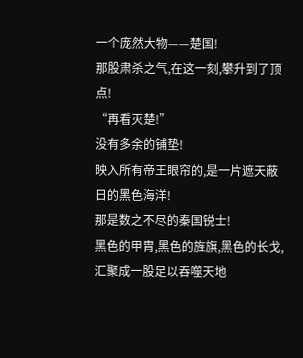一个庞然大物——楚国!
那股肃杀之气,在这一刻,攀升到了顶点!
“再看灭楚!”
没有多余的铺垫!
映入所有帝王眼帘的,是一片遮天蔽日的黑色海洋!
那是数之不尽的秦国锐士!
黑色的甲胄,黑色的旌旗,黑色的长戈,汇聚成一股足以吞噬天地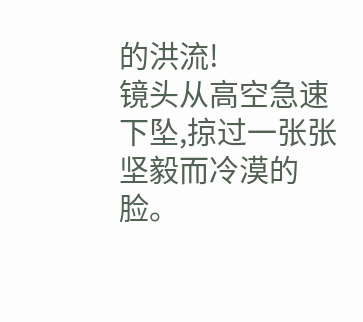的洪流!
镜头从高空急速下坠,掠过一张张坚毅而冷漠的脸。